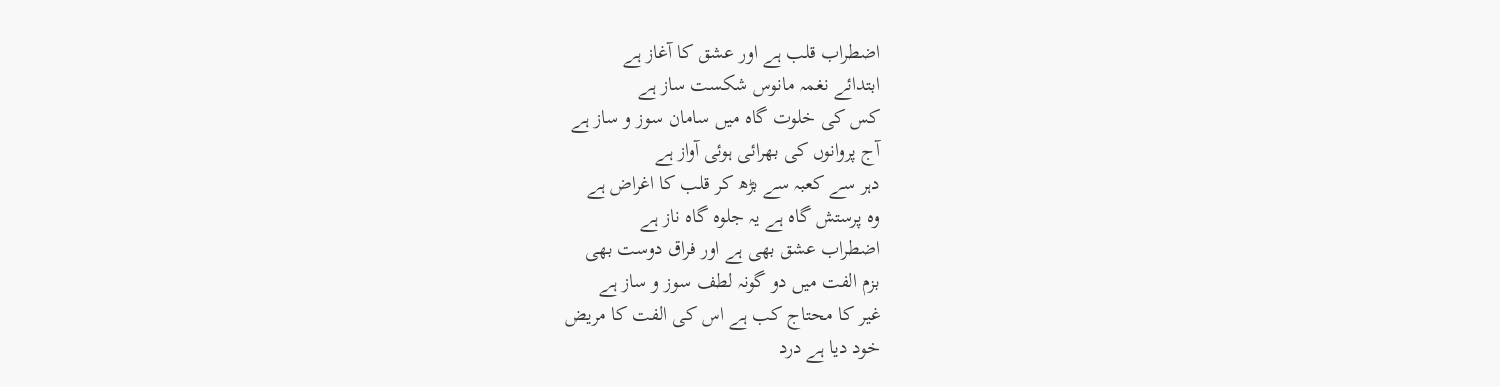اضطراب قلب ہے اور عشق کا آغاز ہے
ابتدائے نغمہ مانوس شکست ساز ہے
کس کی خلوت گاہ میں سامان سوز و ساز ہے
آج پروانوں کی بھرائی ہوئی آواز ہے
دہر سے کعبہ سے بڑھ کر قلب کا اغراض ہے
وہ پرستش گاہ ہے یہ جلوہ گاہ ناز ہے
اضطراب عشق بھی ہے اور فراق دوست بھی
بزم الفت میں دو گونہ لطف سوز و ساز ہے
غیر کا محتاج کب ہے اس کی الفت کا مریض
خود دیا ہے درد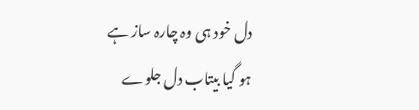دل خود ہی وہ چارہ ساز ہے
ہو گیا بیتاب دل جلوے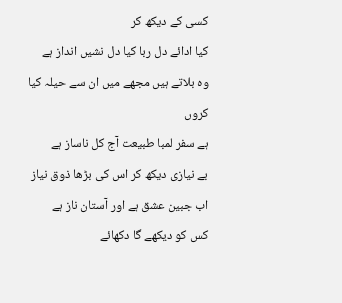کسی کے دیکھ کر
کیا ادائے دل ربا کیا دل نشیں انداز ہے
وہ بلاتے ہیں مجھے میں ان سے حیلہ کیا کروں
ہے سفر لمبا طبیعت آج کل ناساز ہے
بے نیازی دیکھ کر اس کی بڑھا ذوق نیاز
اب جبین عشق ہے اور آستان ناز ہے
کس کو دیکھے گا دکھائے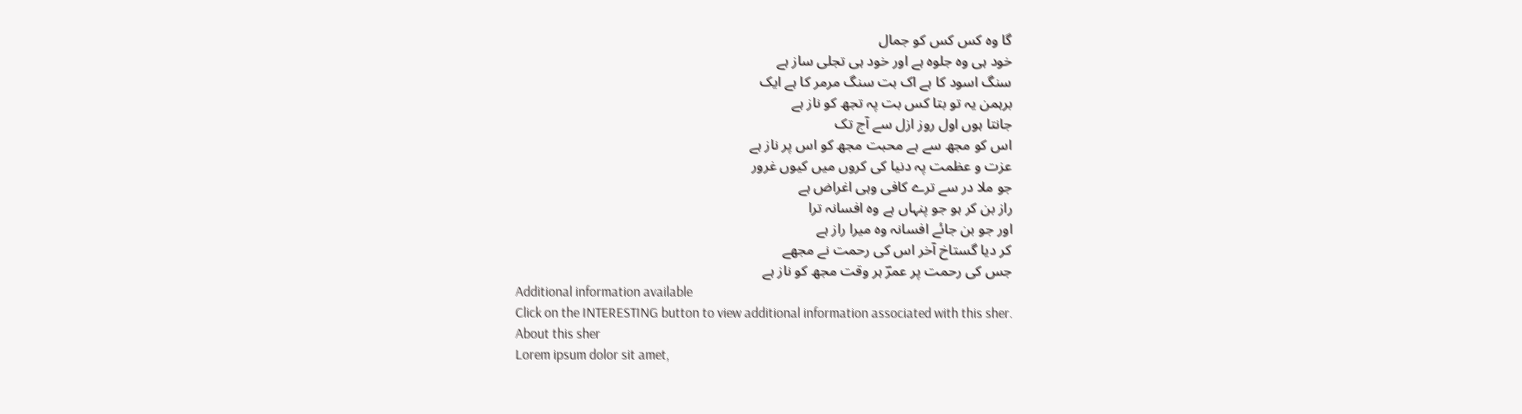گا وہ کس کس کو جمال
خود ہی وہ جلوہ ہے اور خود ہی تجلی ساز ہے
سنگ اسود کا ہے اک بت سنگ مرمر کا ہے ایک
برہمن یہ تو بتا کس بت پہ تجھ کو ناز ہے
جانتا ہوں اول روز ازل سے آج تک
اس کو مجھ سے ہے محبت مجھ کو اس پر ناز ہے
عزت و عظمت پہ دنیا کی کروں میں کیوں غرور
جو ملا در سے ترے کافی وہی اغراض ہے
راز بن کر ہو جو پنہاں ہے وہ افسانہ ترا
اور جو بن جائے افسانہ وہ میرا راز ہے
کر دیا گستاخ آخر اس کی رحمت نے مجھے
جس کی رحمت پر عمرؔ ہر وقت مجھ کو ناز ہے
Additional information available
Click on the INTERESTING button to view additional information associated with this sher.
About this sher
Lorem ipsum dolor sit amet,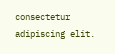consectetur adipiscing elit.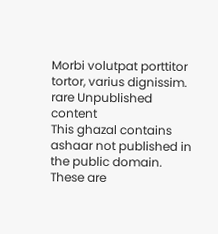Morbi volutpat porttitor tortor, varius dignissim.
rare Unpublished content
This ghazal contains ashaar not published in the public domain. These are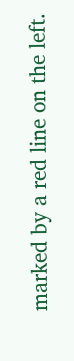marked by a red line on the left.